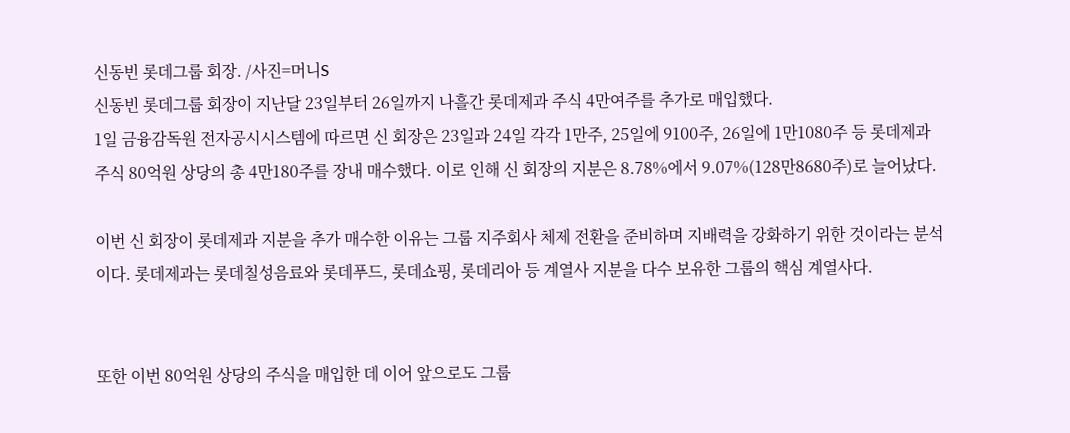신동빈 롯데그룹 회장. /사진=머니S
신동빈 롯데그룹 회장이 지난달 23일부터 26일까지 나흘간 롯데제과 주식 4만여주를 추가로 매입했다.
1일 금융감독원 전자공시시스템에 따르면 신 회장은 23일과 24일 각각 1만주, 25일에 9100주, 26일에 1만1080주 등 롯데제과 주식 80억원 상당의 총 4만180주를 장내 매수했다. 이로 인해 신 회장의 지분은 8.78%에서 9.07%(128만8680주)로 늘어났다.

이번 신 회장이 롯데제과 지분을 추가 매수한 이유는 그룹 지주회사 체제 전환을 준비하며 지배력을 강화하기 위한 것이라는 분석이다. 롯데제과는 롯데칠성음료와 롯데푸드, 롯데쇼핑, 롯데리아 등 계열사 지분을 다수 보유한 그룹의 핵심 계열사다.


또한 이번 80억원 상당의 주식을 매입한 데 이어 앞으로도 그룹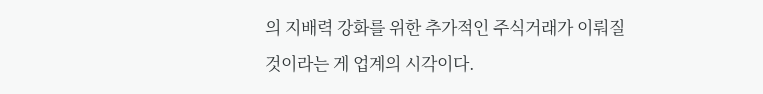의 지배력 강화를 위한 추가적인 주식거래가 이뤄질 것이라는 게 업계의 시각이다.